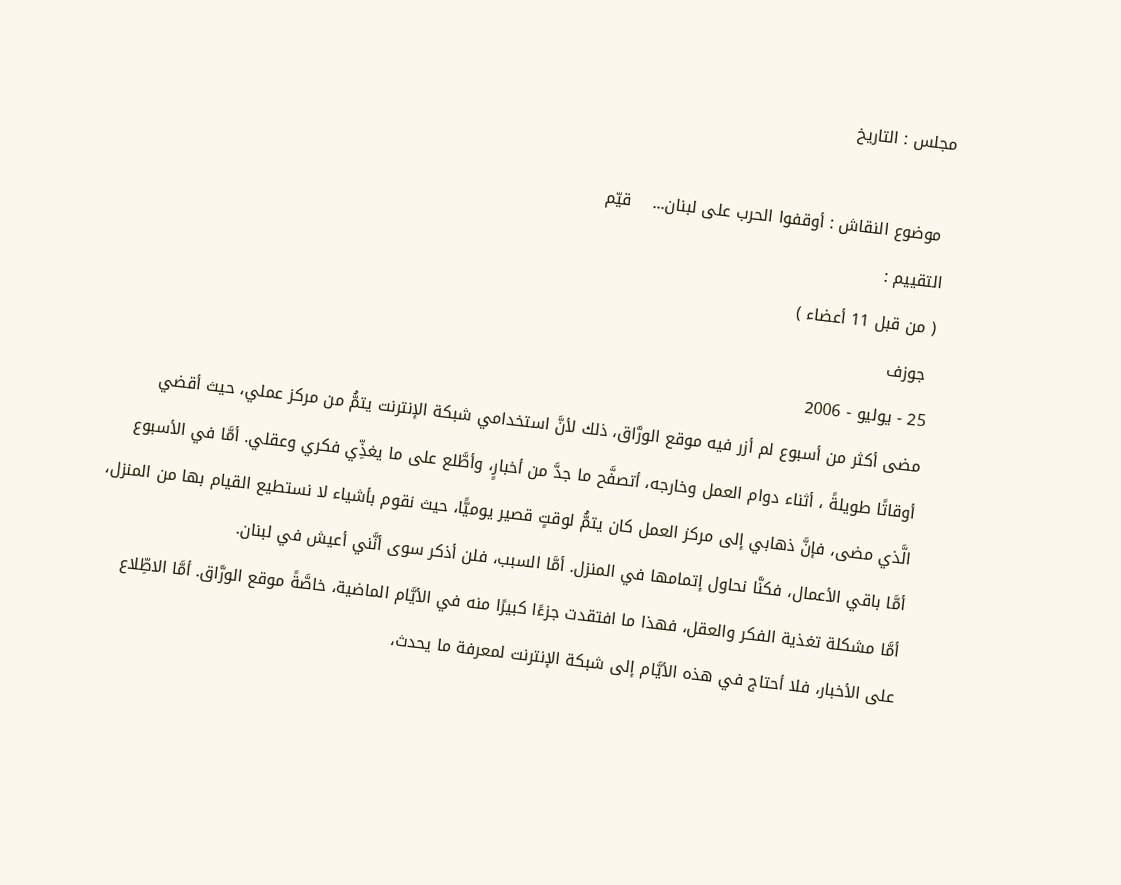مجلس : التاريخ

 موضوع النقاش : أوقفوا الحرب على لبنان...    قيّم
التقييم :
( من قبل 11 أعضاء )
 جوزف
25 - يوليو - 2006
مضى أكثر من أسبوع لم أزر فيه موقع الورَّاق، ذلك لأنَّ استخدامي شبكة الإنترنت يتمُّ من مركز عملي، حيث أقضي أوقاتًا طويلةً ، أثناء دوام العمل وخارجه، أتصفَّح ما جدَّ من أخبارٍ، وأطَّلع على ما يغذِّي فكري وعقلي. أمَّا في الأسبوع الَّذي مضى، فإنَّ ذهابي إلى مركز العمل كان يتمُّ لوقتٍ قصير يوميًّا، حيث نقوم بأشياء لا نستطيع القيام بها من المنزل، أمَّا باقي الأعمال، فكنَّا نحاول إتمامها في المنزل. أمَّا السبب، فلن أذكر سوى أنَّني أعيش في لبنان.
أمَّا مشكلة تغذية الفكر والعقل، فهذا ما افتقدت جزءًا كبيرًا منه في الأيَّام الماضية، خاصَّةً موقع الورَّاق. أمَّا الاطِّلاع على الأخبار، فلا أحتاج في هذه الأيَّام إلى شبكة الإنترنت لمعرفة ما يحدث،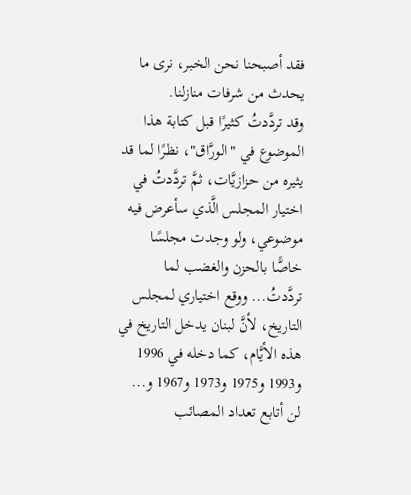فقد أصبحنا نحن الخبر، نرى ما يحدث من شرفات منازلنا.
وقد تردَّدتُ كثيرًا قبل كتابة هذا الموضوع في "الورَّاق"، نظرًا لما قد يثيره من حزازيَّات، ثمَّ تردَّدتُ في اختيار المجلس الَّذي سأعرض فيه موضوعي، ولو وجدت مجلسًا خاصًّا بالحزن والغضب لما تردَّدتُ... ووقع اختياري لمجلس التاريخ، لأنَّ لبنان يدخل التاريخ في هذه الأيَّام، كما دخله في 1996 و1993 و1975 و1973 و1967 و... لن أتابع تعداد المصائب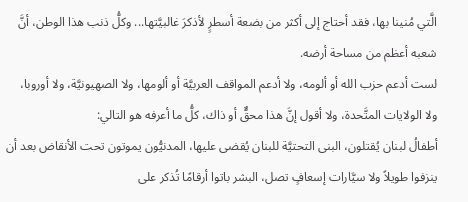الَّتي مُنينا بها، فقد أحتاج إلى أكثر من بضعة أسطرٍ لأذكرَ غالبيَّتها... وكلُّ ذنب هذا الوطن، أنَّ شعبه أعظم من مساحة أرضه.
لست أدعم حزب الله أو ألومه، ولا أدعم المواقف العربيَّة أو ألومها، ولا الصهيونيَّة، ولا أوروبا، ولا الولايات المتَّحدة، ولا أقول إنَّ هذا محقٌّ أو ذاك، كلُّ ما أعرفه هو التالي:
أطفالُ لبنان يُقتلون، البنى التحتيَّة للبنان يُقضى عليها، المدنيُّون يموتون تحت الأنقاض بعد أن ينزفوا طويلاً ولا سيَّارات إسعافٍ تصل، البشر باتوا أرقامًا تُذكر على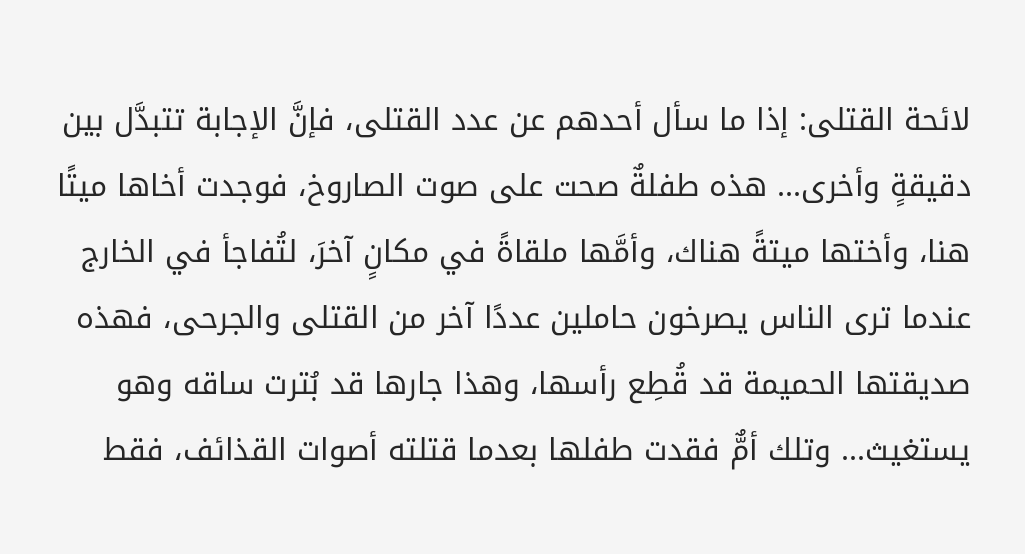لائحة القتلى: إذا ما سأل أحدهم عن عدد القتلى، فإنَّ الإجابة تتبدَّل بين دقيقةٍ وأخرى... هذه طفلةٌ صحت على صوت الصاروخ، فوجدت أخاها ميتًا هنا، وأختها ميتةً هناك، وأمَّها ملقاةً في مكانٍ آخرَ، لتُفاجأ في الخارج عندما ترى الناس يصرخون حاملين عددًا آخر من القتلى والجرحى، فهذه صديقتها الحميمة قد قُطِع رأسها، وهذا جارها قد بُترت ساقه وهو يستغيث... وتلك أمٌّ فقدت طفلها بعدما قتلته أصوات القذائف، فقط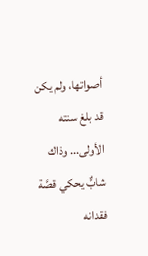أصواتها، ولم يكن قد بلغ سنته الأولى... وذاك شابٌّ يحكي قصَّة فقدانه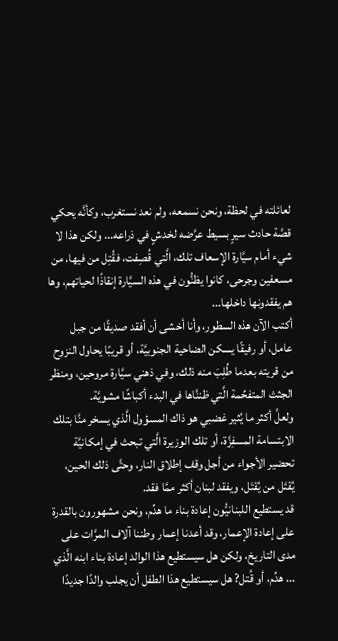لعائلته في لحظة، ونحن نسمعه، ولم نعد نستغرب، وكأنَّه يحكي قصَّة حادث سيرٍ بسيط عرَّضه لخدشٍ في ذراعه... ولكن هذا لا شيء أمام سيَّارة الإسعاف تلك، الَّتي قُصِفت، فقُتِل من فيها، من مسعفين وجرحى، كانوا يظنُّون في هذه السيَّارة إنقاذًا لحياتهم، وها هم يفقدونها داخلها...
أكتب الآن هذه السطور، وأنا أخشى أن أفقد صديقًا من جبل عامل، أو رفيقًا يسكن الضاحية الجنوبيَّة، أو قريبًا يحاول النزوح من قريته بعدما طُلِبَ منه ذلك، وفي ذهني سيَّارة مروحين، ومنظر الجثث المتفحِّمة الَّتي ظننَّاها في البدء أكباشًا مشويَّة.
ولعلَّ أكثر ما يُثير غضبي هو ذاك المسؤول الَّذي يسخر منَّا بتلك الابتسامة المسفِزَّة، أو تلك الوزيرة الَّتي تبحث في إمكانيَّة تحضير الأجواء من أجل وقف إطلاق النار، وحتَّى ذلك الحين، يُقتَل من يُقتَل، ويفقد لبنان أكثر ممَّا فقد.
قد يستطيع اللبنانيُّون إعادة بناء ما هدِّم، ونحن مشهورون بالقدرة على إعادة الإعمار، وقد أعدنا إعمار وطننا آلاف المرَّات على مدى التاريخ، ولكن هل سيستطيع هذا الوالد إعادة بناء ابنه الَّذي ... هدِّم، أو قُتل? هل سيستطيع هذا الطفل أن يجلب والدًا جديدًا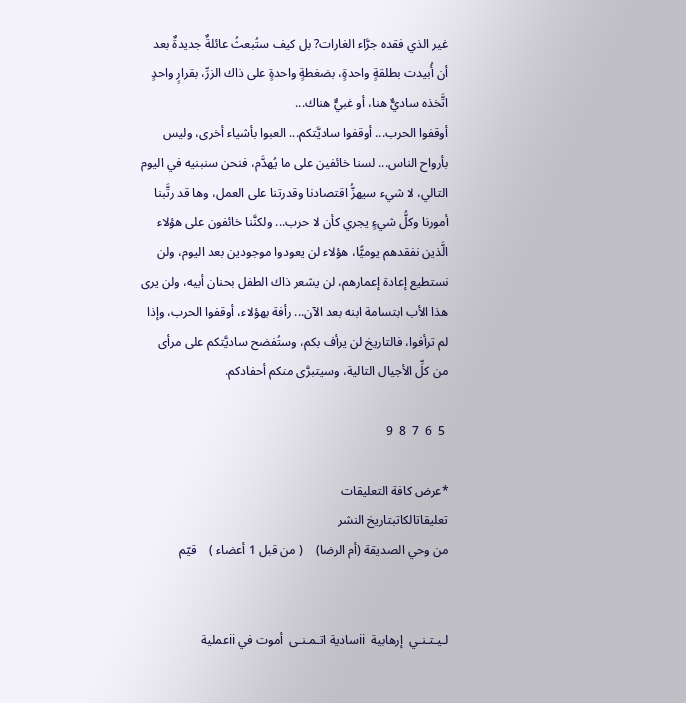غير الذي فقده جرَّاء الغارات? بل كيف ستُبعثُ عائلةٌ جديدةٌ بعد أن أُبيدت بطلقةٍ واحدةٍ، بضغطةٍ واحدةٍ على ذاك الزرِّ، بقرارٍ واحدٍ اتَّخذه ساديٌّ هنا، أو غبيٌّ هناك...
أوقفوا الحرب... أوقفوا ساديَّتكم... العبوا بأشياء أخرى، وليس بأرواح الناس... لسنا خائفين على ما يُهدَّم، فنحن سنبنيه في اليوم التالي، لا شيء سيهزُّ اقتصادنا وقدرتنا على العمل، وها قد رتَّبنا أمورنا وكلُّ شيءٍ يجري كأن لا حرب... ولكنَّنا خائفون على هؤلاء الَّذين نفقدهم يوميًّا، هؤلاء لن يعودوا موجودين بعد اليوم، ولن نستطيع إعادة إعمارهم، لن يشعر ذاك الطفل بحنان أبيه، ولن يرى هذا الأب ابتسامة ابنه بعد الآن... رأفة بهؤلاء، أوقفوا الحرب، وإذا لم ترأفوا، فالتاريخ لن يرأف بكم، وستُفضح ساديَّتكم على مرأى من كلِّ الأجيال التالية، وسيتبرَّى منكم أحفادكم.

 5  6  7  8  9

*عرض كافة التعليقات
تعليقاتالكاتبتاريخ النشر
من وحي الصديقة (أم الرضا)    ( من قبل 1 أعضاء )    قيّم


لـيـتـنـي  إرهابية  iiسادية اتـمـنـى  أموت في iiعملية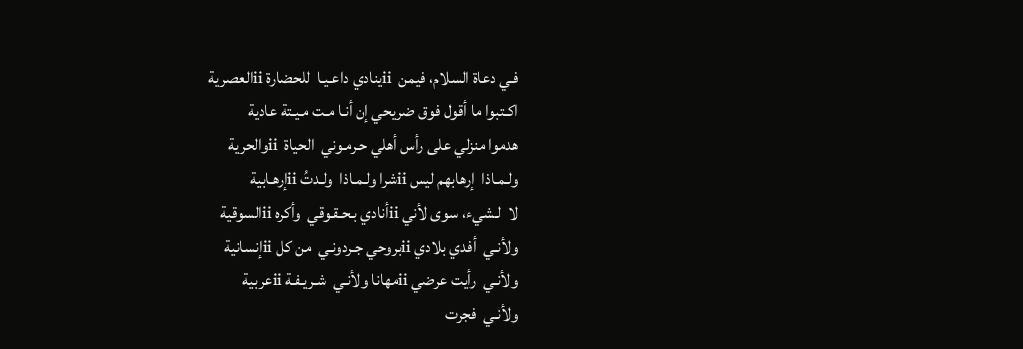فـي دعاة السلام، فيمن  iiينادي داعـيـا  للحضارة iiالعصرية
اكـتبوا ما أقول فوق ضريحي إن أنـا مـت مـيـتة عادية
هدموا منزلي على رأس أهلي حـرمـوني  الحياة  iiوالحرية
ولـمـاذا  إرهابهم ليس iiشرا ولـمـاذا  ولـدتُ iiإرهـابية
لا  لـشيء، سوى لأني iiأنادي بـحـقـوقي  وأكره iiالسوقية
ولأنـي  أفدي بلادي iiبروحي جـردونـي  من كل iiإنسانية
ولأنـي  رأيت عرضي iiمهانا ولأنـي  شـريـفـة iiعربية
ولأنـي  فجرت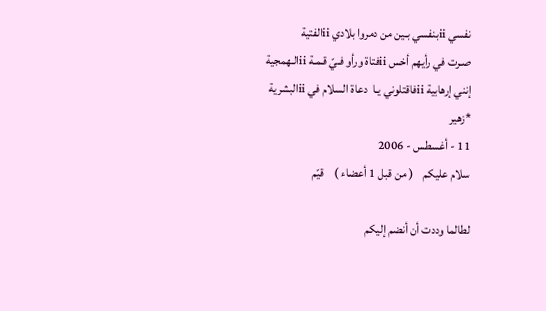نفسي iiبنفسي بـين من دمروا بلادي iiالفتية
صـرت في رأيهم أخس iiفتاة ورأو فـيّ قـمـة iiالـهمجية
إنني إرهابية iiفاقتلوني يـا  دعاة السلام في iiالبشرية
*زهير
11 - أغسطس - 2006
سلام عليكم    ( من قبل 1 أعضاء )    قيّم

لطالما وددت أن أنضم إليكم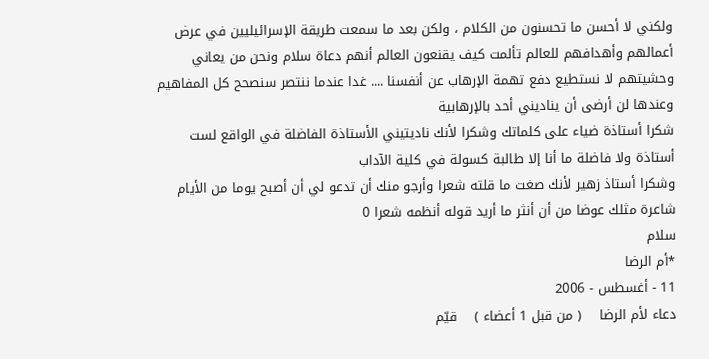ولكني لا أحسن ما تحسنون من الكلام ، ولكن بعد ما سمعت طريقة الإسرائيليين في عرض أعمالهم وأهدافهم للعالم تألمت كيف يقنعون العالم أنهم دعاة سلام ونحن من يعاني وحشيتهم لا نستطيع دفع تهمة الإرهاب عن أنفسنا .... غدا عندما ننتصر سنصحح كل المفاهيم وعندها لن أرضى أن يناديني أحد بالإرهابية
شكرا أستاذة ضياء على كلماتك وشكرا لأنك ناديتيني الأستاذة الفاضلة في الواقع لست أستاذة ولا فاضلة ما أنا إلا طالبة كسولة في كلية الآداب
وشكرا أستاذ زهير لأنك صغت ما قلته شعرا وأرجو منك أن تدعو لي أن أصبح يوما من الأيام شاعرة مثلك عوضا من أن أنثر ما أريد قوله أنظمه شعرا 0                                            سلام
*أم الرضا
11 - أغسطس - 2006
دعاء لأم الرضا    ( من قبل 1 أعضاء )    قيّم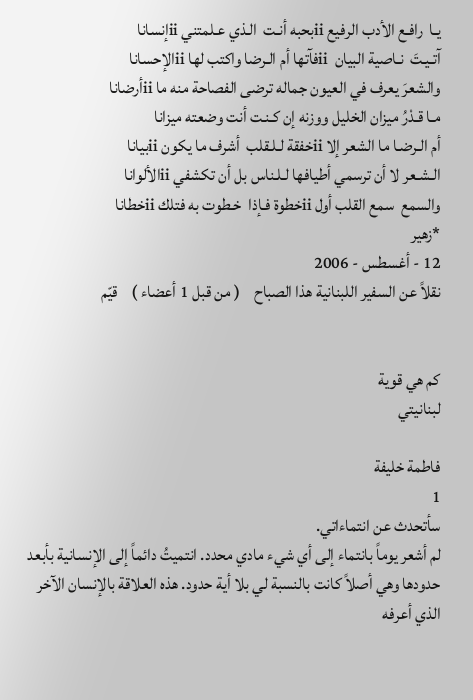يـا  رافـع الأدب الرفيع iiبحبه أنـت  الـذي عـلمتني iiإنسانا
آتـيـتَ  نـاصية البيان  iiفآتها أم الـرضا واكتب لها iiالإحسانا
والشعرَ يعرف في العيون جماله ترضى الفصاحة منه ما iiأرضانا
مـا قـدْرُ ميزان الخليل ووزنه إن كـنـت أنت وضعته ميزانا
أم الـرضـا ما الشعر إلا iiخفقة لـلـقلب  أشرف ما يكون iiبيانا
الـشـعر لا أن ترسمي أطيافها لـلـناس بل أن تكشفي iiالألوانا
والسمع  سمع القلب أول iiخطوة فـإذا  خـطوت به فتلك iiخطانا
*زهير
12 - أغسطس - 2006
نقلاً عن السفير اللبنانية هذا الصباح    ( من قبل 1 أعضاء )    قيّم


كم هي قوية
لبنانيتي

فاطمة خليفة
1
سأتحدث عن انتماءاتي.
لم أشعر يوماً بانتماء إلى أي شيء مادي محدد. انتميتُ دائماً إلى الإنسانية بأبعد حدودها وهي أصلاً كانت بالنسبة لي بلا أية حدود. هذه العلاقة بالإنسان الآخر الذي أعرفه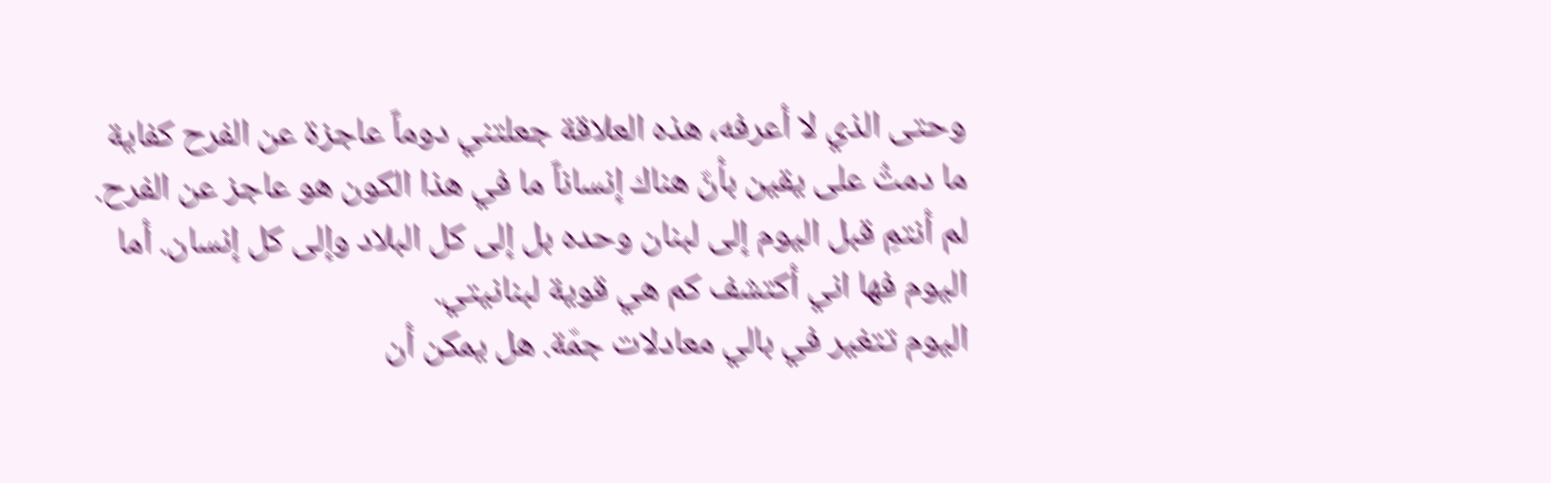وحتى الذي لا أعرفه، هذه العلاقة جعلتني دوماً عاجزة عن الفرح كفاية ما دمتُ على يقين بأنّ هناك إنساناً ما في هذا الكون هو عاجز عن الفرح.
لم أنتمِ قبل اليوم إلى لبنان وحده بل إلى كل البلاد وإلى كل إنسان. أما اليوم فها اني أكتشف كم هي قوية لبنانيتي.
اليوم تتغير في بالي معادلات جمّة. هل يمكن أن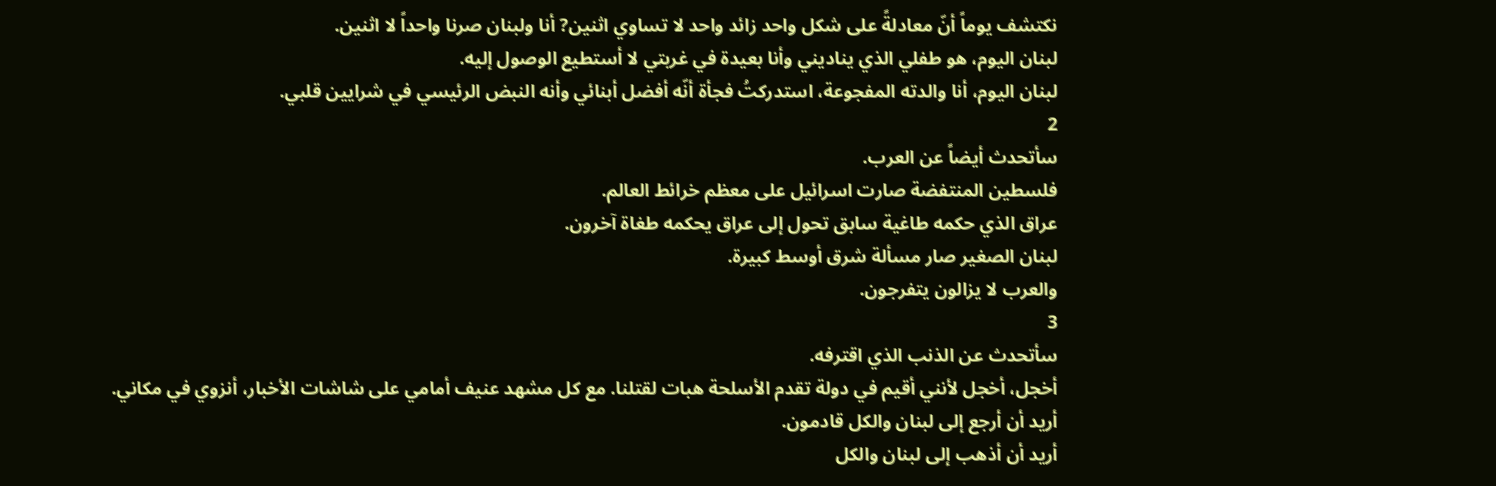نكتشف يوماً أنّ معادلةً على شكل واحد زائد واحد لا تساوي اثنين? أنا ولبنان صرنا واحداً لا اثنين.
لبنان اليوم، هو طفلي الذي يناديني وأنا بعيدة في غربتي لا أستطيع الوصول إليه.
لبنان اليوم، أنا والدته المفجوعة، استدركتُ فجأة أنّه أفضل أبنائي وأنه النبض الرئيسي في شرايين قلبي.
2
سأتحدث أيضاً عن العرب.
فلسطين المنتفضة صارت اسرائيل على معظم خرائط العالم.
عراق الذي حكمه طاغية سابق تحول إلى عراق يحكمه طغاة آخرون.
لبنان الصغير صار مسألة شرق أوسط كبيرة.
والعرب لا يزالون يتفرجون.
3
سأتحدث عن الذنب الذي اقترفه.
أخجل، أخجل لأنني أقيم في دولة تقدم الأسلحة هبات لقتلنا. مع كل مشهد عنيف أمامي على شاشات الأخبار، أنزوي في مكاني.
أريد أن أرجع إلى لبنان والكل قادمون.
أريد أن أذهب إلى لبنان والكل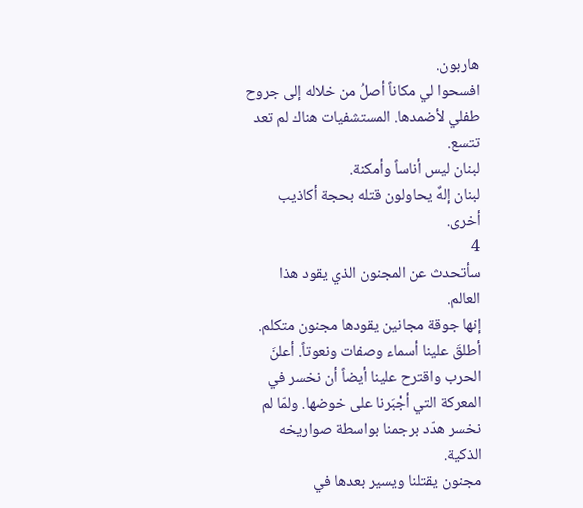هاربون.
افسحوا لي مكاناً أصلُ من خلاله إلى جروح طفلي لأضمدها. المستشفيات هناك لم تعد تتسع.
لبنان ليس أناساً وأمكنة.
لبنان إلهٌ يحاولون قتله بحجة أكاذيب أخرى.
4
سأتحدث عن المجنون الذي يقود هذا العالم.
إنها جوقة مجانين يقودها مجنون متكلم. أطلقَ علينا أسماء وصفات ونعوتاً. أعلنَ الحرب واقترح علينا أيضاً أن نخسر في المعركة التي أجْبَرنا على خوضها. ولمّا لم نخسر هدّد برجمنا بواسطة صواريخه الذكية.
مجنون يقتلنا ويسير بعدها في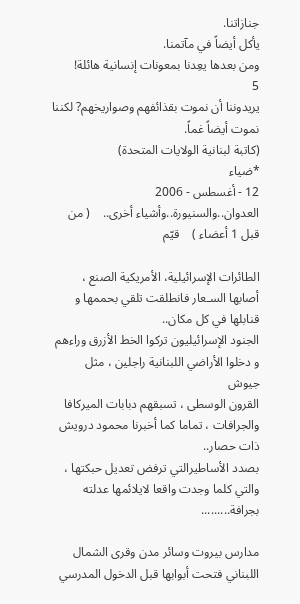جنازاتنا.
يأكل أيضاً في مآتمنا.
ومن بعدها يعِدنا بمعونات إنسانية هائلة!
5
يريدوننا أن نموت بقذائفهم وصواريخهم? لكننا نموت أيضاً غماً.
(كاتبة لبنانية الولايات المتحدة)
*ضياء
12 - أغسطس - 2006
العدوان..والسنيورة..وأشياء أخرى..    ( من قبل 1 أعضاء )    قيّم

الطائرات الإسرائيلية، الأمريكية الصنع ، أصابها السـعار فانطلقت تلقي بحممها و قنابلها في كل مكان..
الجنود الإسرائيليون تركوا الخط الأزرق وراءهم و دخلوا الأراضي اللبنانية راجلين ، مثل جيوش
القرون الوسطى ، تسبقهم دبابات الميركافا والجرافات ، تماما كما أخبرنا محمود درويش ذات حصار..
بصدد الأساطيرالتي ترفض تعديل حبكتها ، والتي كلما وجدت واقعا لايلائمها عدلته بجرافة.........

مدارس بيروت وسائر مدن وقرى الشمال اللبناني فتحت أبوابها قبل الدخول المدرسي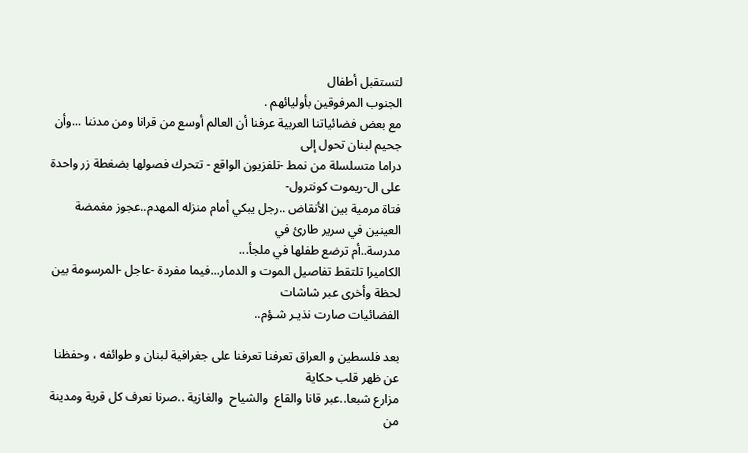لتستقبل أطفال
الجنوب المرفوقين بأوليائهم .
مع بعض فضائياتنا العربية عرفنا أن العالم أوسع من قرانا ومن مدننا ...وأن جحيم لبنان تحول إلى
دراما متسلسلة من نمط -تلفزيون الواقع - تتحرك فصولها بضغطة زر واحدة على ال-ريموت كونترول-
فتاة مرمية بين الأنقاض ..رجل يبكي أمام منزله المهدم..عجوز مغمضة العينين في سرير طارئ في
مدرسة..أم ترضع طفلها في ملجأ...
الكاميرا تلتقط تفاصيل الموت و الدمار...فيما مفردة -عاجل -المرسومة بين لحظة وأخرى عبر شاشات
الفضائيات صارت نذيـر شـؤم..

بعد فلسطين و العراق تعرفنا تعرفنا على جغرافية لبنان و طوائفه ، وحفظنا عن ظهر قلب حكاية
مزارع شبعا..عبر قانا والقاع  والشياح  والغازية ..صرنا نعرف كل قرية ومدينة من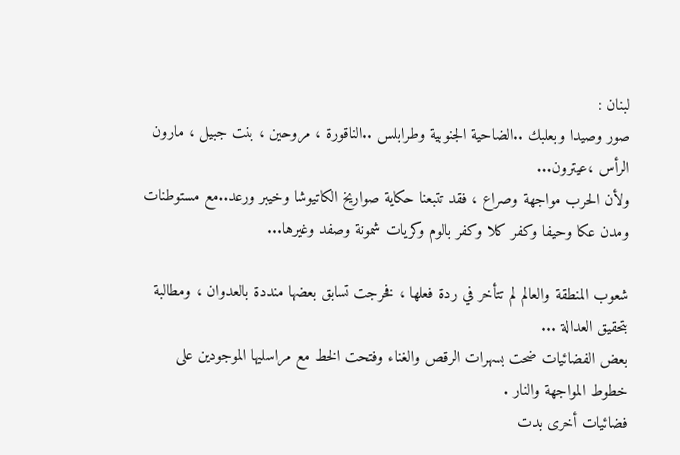لبنان :
صور وصيدا وبعلبك ..الضاحية الجنوبية وطرابلس ..الناقورة ، مروحين ، بنت جبيل ، مارون
الرأس ،عيترون...
ولأن الحرب مواجهة وصراع ، فقد تتبعنا حكاية صواريخ الكاتيوشا وخيبر ورعد..مع مستوطنات
ومدن عكا وحيفا وكفر كلا وكفر بالوم وكريات شمونة وصفد وغيرها...

شعوب المنطقة والعالم لم تتأخر في ردة فعلها ، فخرجت تسابق بعضها منددة بالعدوان ، ومطالبة
بتحقيق العدالة ...
بعض الفضائيات ضحت بسهرات الرقص والغناء وفتحت الخط مع مراسليها الموجودين على
خطوط المواجهة والنار .
فضائيات أخرى بدت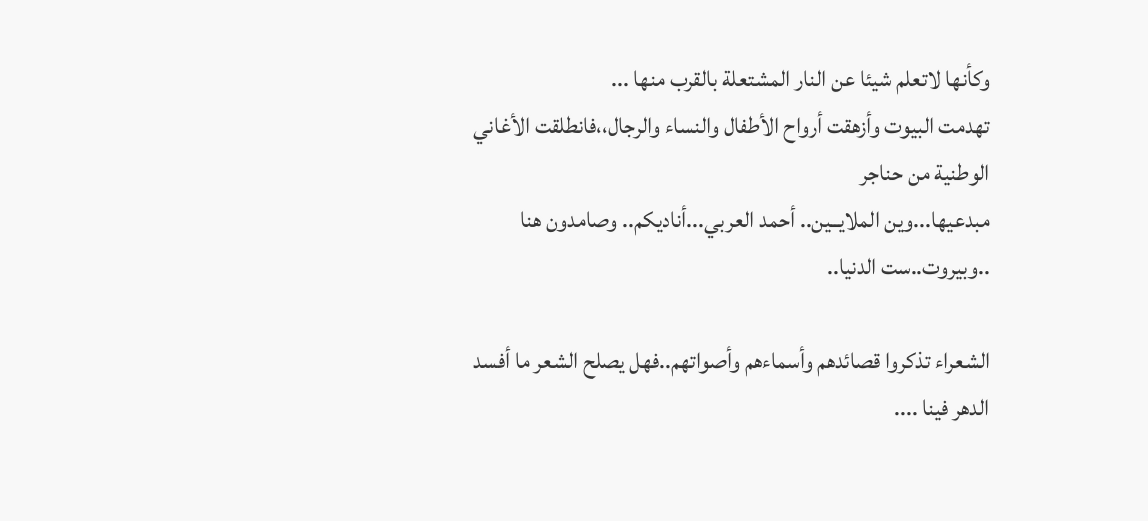وكأنها لاتعلم شيئا عن النار المشتعلة بالقرب منها ...
تهدمت البيوت وأزهقت أرواح الأطفال والنساء والرجال،،فانطلقت الأغاني الوطنية من حناجر
مبدعيها...وين الملايــين.. أحمد العربي...أناديكم.. وصامدون هنا ..وبيروت..ست الدنيا..

الشعراء تذكروا قصائدهم وأسماءهم وأصواتهم..فهل يصلح الشعر ما أفسد الدهر فينا ....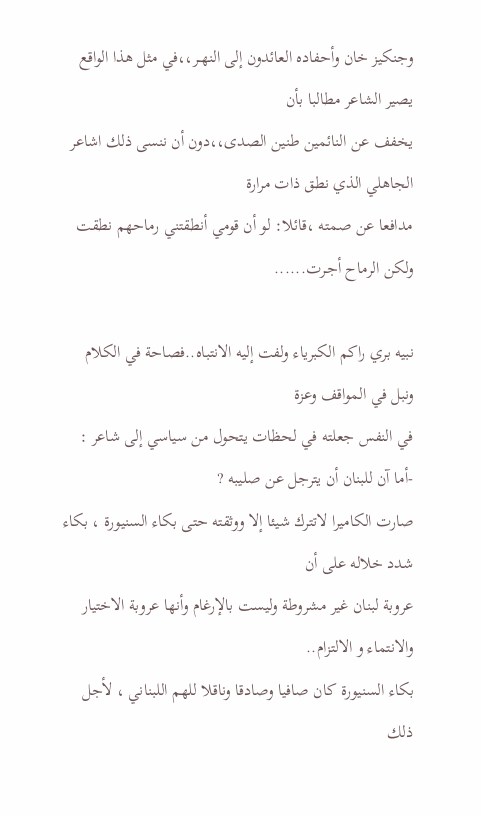وجنكيز خان وأحفاده العائدون إلى النهــر،،في مثل هذا الواقع يصير الشاعر مطالبا بأن
يخفف عن النائمين طنين الصدى،،دون أن ننسى ذلك اشاعر الجاهلي الذي نطق ذات مرارة
مدافعا عن صمته ،قائلا: لو أن قومي أنطقتني رماحهم نطقت ولكن الرماح أجـرت......

نبيه بري راكم الكبرياء ولفت إليه الانتباه..فصاحة في الكلام  ونبل في المواقف وعزة
في النفس جعلته في لحظات يتحول من سياسي إلى شاعر :
-أما آن للبنان أن يترجل عن صليبه ?
صارت الكاميرا لاتترك شيئا إلا ووثقته حتى بكاء السنيورة ، بكاء شدد خلاله على أن
عروبة لبنان غير مشروطة وليست بالإرغام وأنها عروبة الاختيار والانتماء و الالتزام..
بكاء السنيورة كان صافيا وصادقا وناقلا للهم اللبناني ، لأجل ذلك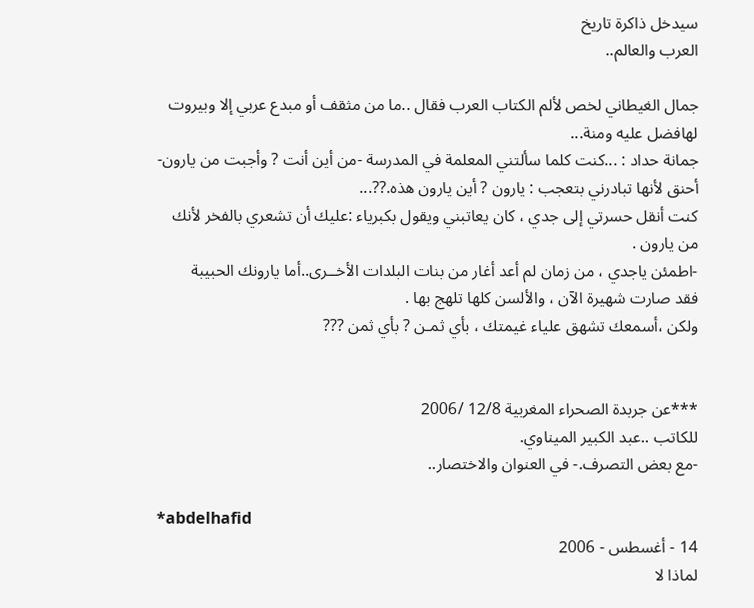سيدخل ذاكرة تاريخ
العرب والعالم..

جمال الغيطاني لخص لألم الكتاب العرب فقال ..ما من مثقف أو مبدع عربي إلا وبيروت
لهافضل عليه ومنة...
جمانة حداد : ...كنت كلما سألتني المعلمة في المدرسة -من أين أنت ? وأجبت من يارون-
أحنق لأنها تبادرني بتعجب : يارون ? أين يارون هذه.??...
كنت أنقل حسرتي إلى جدي ، كان يعاتبني ويقول بكبرياء :عليك أن تشعري بالفخر لأنك
من يارون .
-اطمئن ياجدي ، من زمان لم أعد أغار من بنات البلدات الأخــرى..أما يارونك الحبيبة
فقد صارت شهيرة الآن ، والألسن كلها تلهج بها .
ولكن ،أسمعك تشهق علياء غيمتك ، بأي ثمـن ? بأي ثمن ???


***عن جربدة الصحراء المغربية 12/8 /2006
للكاتب ..عبد الكبير الميناوي.
-مع بعض التصرف.- في العنوان والاختصار..

*abdelhafid
14 - أغسطس - 2006
لماذا لا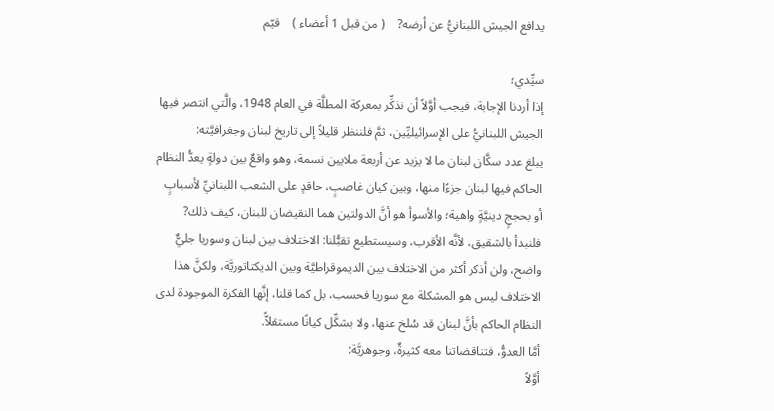يدافع الجيش اللبنانيُّ عن أرضه?    ( من قبل 1 أعضاء )    قيّم

سيِّدي؛
إذا أردنا الإجابة، فيجب أوَّلاً أن نذكِّر بمعركة المطلَّة في العام 1948، والَّتي انتصر فيها الجيش اللبنانيُّ على الإسرائيليِّين، ثمَّ فلننظر قليلاً إلى تاريخ لبنان وجغرافيَّته:
يبلغ عدد سكَّان لبنان ما لا يزيد عن أربعة ملايين نسمة، وهو واقعٌ بين دولةٍ يعدُّ النظام الحاكم فيها لبنان جزءًا منها، وبين كيان غاصبٍ، حاقدٍ على الشعب اللبنانيِّ لأسبابٍ أو بحججٍ دينيَّةٍ واهية؛ والأسوأ هو أنَّ الدولتين هما النقيضان للبنان، كيف ذلك?
فلنبدأ بالشقيق، لأنَّه الأقرب، وسيستطيع تقبُّلنا: الاختلاف بين لبنان وسوريا جليٌّ واضح، ولن أذكر أكثر من الاختلاف بين الديموقراطيَّة وبين الديكتاتوريَّة، ولكنَّ هذا الاختلاف ليس هو المشكلة مع سوريا فحسب، بل كما قلنا، إنَّها الفكرة الموجودة لدى النظام الحاكم بأنَّ لبنان قد سُلخ عنها، ولا بشكِّل كيانًا مستقلاًّ.
أمَّا العدوُّ، فتناقضاتنا معه كثيرةٌ، وجوهريَّة:
أوَّلاً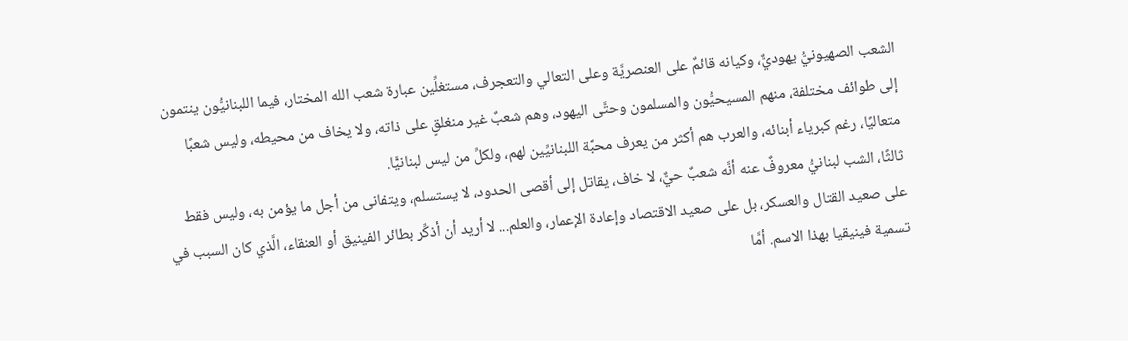الشعب الصهيونيُّ يهوديٌّ، وكيانه قائمٌ على العنصريَّة وعلى التعالي والتعجرف، مستغلِّين عبارة شعب الله المختار، فيما اللبنانيُّون ينتمون إلى طوائف مختلفة، منهم المسيحيُّون والمسلمون وحتَّى اليهود، وهم شعبٌ غير منغلقٍ على ذاته، ولا يخاف من محيطه، وليس شعبًا متعاليًا، رغم كبرياء أبنائه، والعرب هم أكثر من يعرف محبَّة اللبنانيِّين لهم، ولكلِّ من ليس لبنانيًّا.
ثالثًا، الشب لبنانيُّ معروفٌ عنه أنَّه شعبٌ حيٌّ، لا خاف، يقاتل إلى أقصى الحدود، لا يستسلم، ويتفانى من أجل ما يؤمن به، وليس فقط على صعيد القتال والعسكر، بل على صعيد الاقتصاد وإعادة الإعمار، والعلم... لا أريد أن أذكِّر بطائر الفينيق أو العنقاء، الَّذي كان السبب في تسمية فينيقيا بهذا الاسم. أمَّا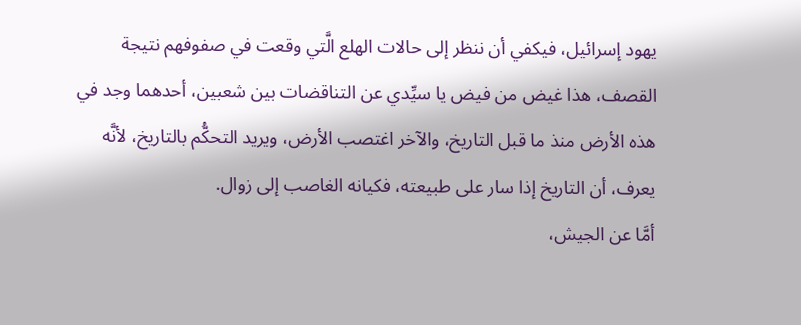يهود إسرائيل، فيكفي أن ننظر إلى حالات الهلع الَّتي وقعت في صفوفهم نتيجة القصف، هذا غيض من فيض يا سيِّدي عن التناقضات بين شعبين، أحدهما وجد في هذه الأرض منذ ما قبل التاريخ، والآخر اغتصب الأرض، ويريد التحكُّم بالتاريخ، لأنَّه يعرف، أن التاريخ إذا سار على طبيعته، فكيانه الغاصب إلى زوال.
أمَّا عن الجيش،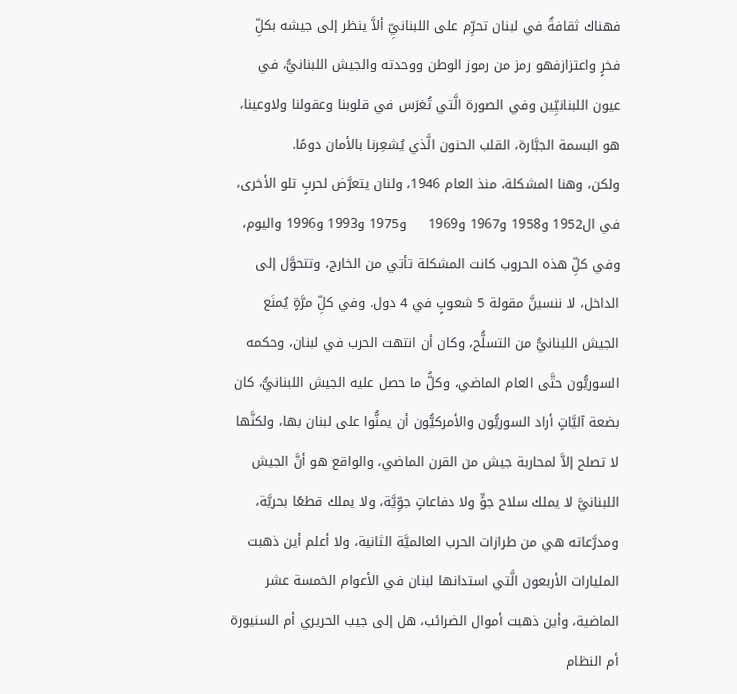فهناك ثقافةٌ في لبنان تحرِّم على اللبنانيِّ ألاَّ ينظر إلى جيشه بكلِّ فخرٍ واعتزازفهو رمز من رموز الوطن ووحدته والجيش اللبنانيُّ، في عيون اللبنانيِّين وفي الصورة الَّتي تُغرَس في قلوبنا وعقولنا ولاوعينا، هو البسمة الجبَّارة، القلب الحنون الَّذي يُشعِرنا بالأمان دومًا.
ولكن، وهنا المشكلة، منذ العام 1946، ولنان يتعرَّض لحربٍ تلو الأخرى، في ال1952 و1958 و1967 و1969     و1975 و1993 و1996 واليوم، وفي كلِّ هذه الحروب كانت المشكلة تأتي من الخارج، وتتحوَّل إلى الداخل، لا ننسينَّ مقولة 5 شعوبٍ في 4 دول. وفي كلِّ مرَّةٍ يُمنَع الجيش اللبنانيُّ من التسلُّح، وكان أن انتهت الحرب في لبنان، وحكمه السوريُّون حتَّى العام الماضي، وكلُّ ما حصل عليه الجيش اللبنانيُّ، كان بضعة آليَّاتٍ أراد السوريُّون والأمركيُّون أن يمنُّوا على لبنان بها، ولكنَّها لا تصلح إلاَّ لمحاربة جيش من القرن الماضي، والواقع هو أنَّ الجيش اللبنانيَّ لا يملك سلاح جوٍّ ولا دفاعاتٍ جوِّيَّة، ولا يملك قطعًا بحريَّة، ومدرَّعاته هي من طرازات الحرب العالميَّة الثانية، ولا أعلم أين ذهبت المليارات الأربعون الَّتي استدانها لبنان في الأعوام الخمسة عشر الماضية، وأين ذهبت أموال الضرائب، هل إلى جيب الحريري أم السنيورة أم النظام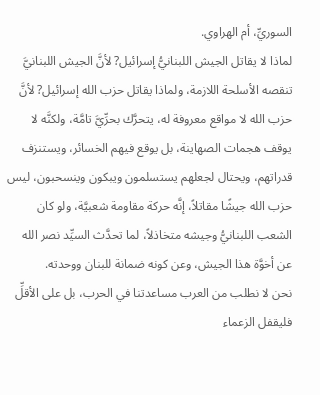السوريِّ، أم الهراوي.
لماذا لا يقاتل الجيش اللبنانيُّ إسرائيل? لأنَّ الجيش اللبنانيَّ تنقصه الأسلحة اللازمة، ولماذا يقاتل حزب الله إسرائيل? لأنَّ حزب الله لا مواقع معروفة له، يتحرَّك بحرِّيَّ تامَّة، ولكنَّه لا يوقف هجمات الصهاينة، بل يوقع فيهم الخسائر، ويستنزف قدراتهم، ويحتال لجعلهم يستسلمون ويبكون وينسحبون، ليس حزب الله جيشًا مقاتلاً، إنَّه حركة مقاومة شعبيَّة، ولو كان الشعب اللبنانيُّ وجيشه متخاذلاً، لما تحدَّث السيِّد نصر الله عن أخوَّة هذا الجيش، وعن كونه ضمانة للبنان ووحدته.
نحن لا نطلب من العرب مساعدتنا في الحرب، بل على الأقلِّ فليقفل الزعماء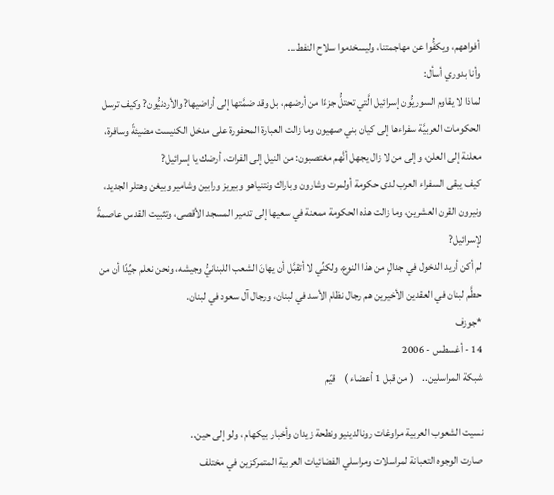أفواههم، ويكفُّوا عن مهاجمتنا، وليسخدموا سلاح النفط...
وأنا بدوري أسأل:
لماذا لا يقاوم السوريُّون إسرائيل الَّتي تحتلُّ جزءًا من أرضهم، بل وقد ضمَّتها إلى أراضيها? والأردنيُّون? وكيف ترسل الحكومات العربيَّة سفراءها إلى كيان بني صهيون وما زالت العبارة المحفورة على مدخل الكنيست مضيئةً وسافرة، معلنة إلى العلن، وإلى من لا زال يجهل أنَّهم مغتصبون: من النيل إلى الفرات، أرضك يا إسرائيل?
كيف يبقى السفراء العرب لدى حكومة أولمرت وشارون وباراك ونتنياهو وبيريز ورابين وشامير وبيغن وهتلر الجديد، ونيرون القرن العشرين، وما زالت هذه الحكومة ممعنة في سعيها إلى تدمير المسجد الأقصى، وتثبيت القدس عاصمةً لإسرائيل?
لم أكن أريد الدخول في جدالٍ من هذا النوع، ولكنِّي لا أتقبَّل أن يهانَ الشعب اللبنانيُّ وجيشه، ونحن نعلم جيِّدًا أن من حطَّم لبنان في العقدين الأخيرين هم رجال نظام الأسد في لبنان، ورجال آل سعود في لبنان.
*جوزف
14 - أغسطس - 2006
شبكة المراسلين..    ( من قبل 1 أعضاء )    قيّم

نسيت الشعوب العربية مراوغات رونالدينيو ونطحة زيدان وأخبار بيكهام ، ولو إلى حين..
صارت الوجوه التعبانة لمراسلات ومراسلي الفضائيات العربية المتمركزين في مختلف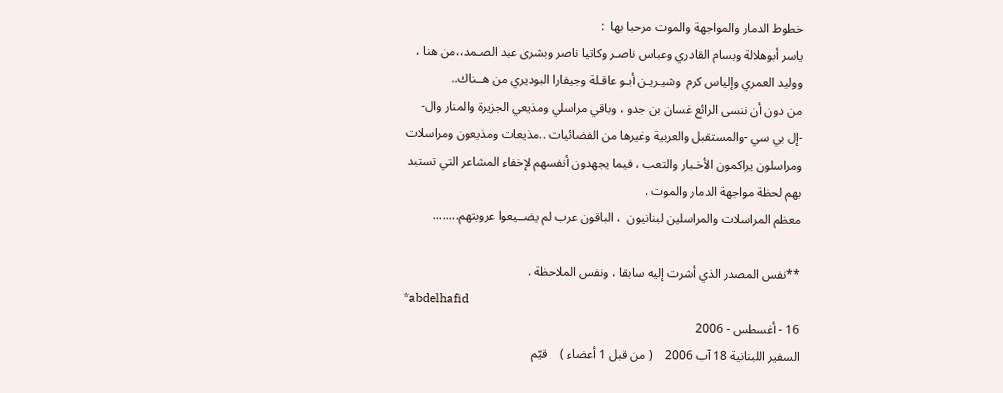خطوط الدمار والمواجهة والموت مرحبا بها  :
ياسر أبوهلالة وبسام القادري وعباس ناصـر وكاتيا ناصر وبشرى عبد الصـمد،،من هنا ،
ووليد العمري وإلياس كرم  وشيـريـن أبـو عاقـلة وجيفارا البوديري من هــناك..
من دون أن ننسى الرائع غسان بن جدو ، وباقي مراسلي ومذيعي الجزيرة والمنار وال-
-إل بي سي -والمستقبل والعربية وغيرها من الفضائيات ..مذيعات ومذيعون ومراسلات
ومراسلون يراكمون الأخـبار والتعب ، فيما يجهدون أنفسهم لإخفاء المشاعر التي تستبد
بهم لحظة مواجهة الدمار والموت .
معظم المراسلات والمراسلين لبنانيون  ، الباقون عرب لم يضــيعوا عروبتهم........

**نفس المصدر الذي أشرت إليه سابقا ، ونفس الملاحظة .
*abdelhafid
16 - أغسطس - 2006
السفير اللبنانية 18 آب 2006    ( من قبل 1 أعضاء )    قيّم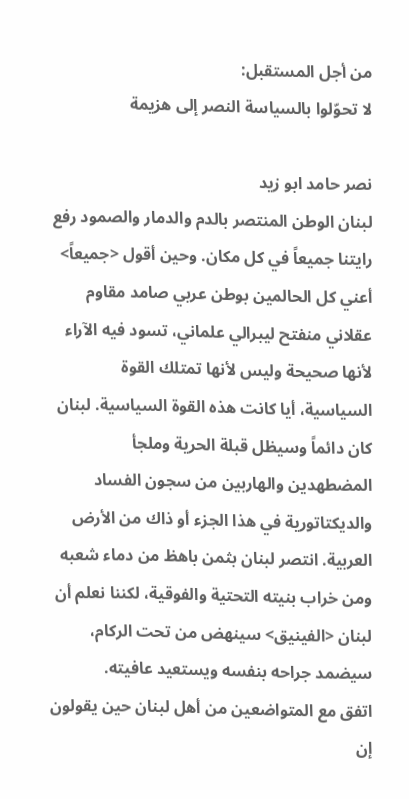من أجل المستقبل:
لا تحوّلوا بالسياسة النصر إلى هزيمة

نصر حامد ابو زيد
لبنان الوطن المنتصر بالدم والدمار والصمود رفع رايتنا جميعاً في كل مكان. وحين أقول <جميعاً> أعني كل الحالمين بوطن عربي صامد مقاوم عقلاني منفتح ليبرالي علماني، تسود فيه الآراء لأنها صحيحة وليس لأنها تمتلك القوة السياسية، أيا كانت هذه القوة السياسية. لبنان كان دائماً وسيظل قبلة الحرية وملجأ المضطهدين والهاربين من سجون الفساد والديكتاتورية في هذا الجزء أو ذاك من الأرض العربية. انتصر لبنان بثمن باهظ من دماء شعبه ومن خراب بنيته التحتية والفوقية، لكننا نعلم أن لبنان <الفينيق> سينهض من تحت الركام، سيضمد جراحه بنفسه ويستعيد عافيته.
اتفق مع المتواضعين من أهل لبنان حين يقولون إن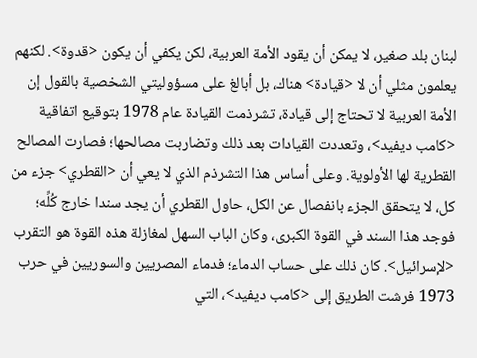لبنان بلد صغير، لا يمكن أن يقود الأمة العربية، لكن يكفي أن يكون <قدوة>. لكنهم يعلمون مثلي أن لا <قيادة> هناك، بل أبالغ على مسؤوليتي الشخصية بالقول إن الأمة العربية لا تحتاج إلى قيادة، تشرذمت القيادة عام 1978 بتوقيع اتفاقية <كامب ديفيد>، وتعددت القيادات بعد ذلك وتضاربت مصالحها؛ فصارت المصالح القطرية لها الأولوية. وعلى أساس هذا التشرذم الذي لا يعي أن <القطري> جزء من كل، لا يتحقق الجزء بانفصال عن الكل، حاول القطري أن يجد سندا خارج كُلِّه؛ فوجد هذا السند في القوة الكبرى، وكان الباب السهل لمغازلة هذه القوة هو التقرب <لإسرائيل>. كان ذلك على حساب الدماء؛ فدماء المصريين والسوريين في حرب 1973 فرشت الطريق إلى <كامب ديفيد>، التي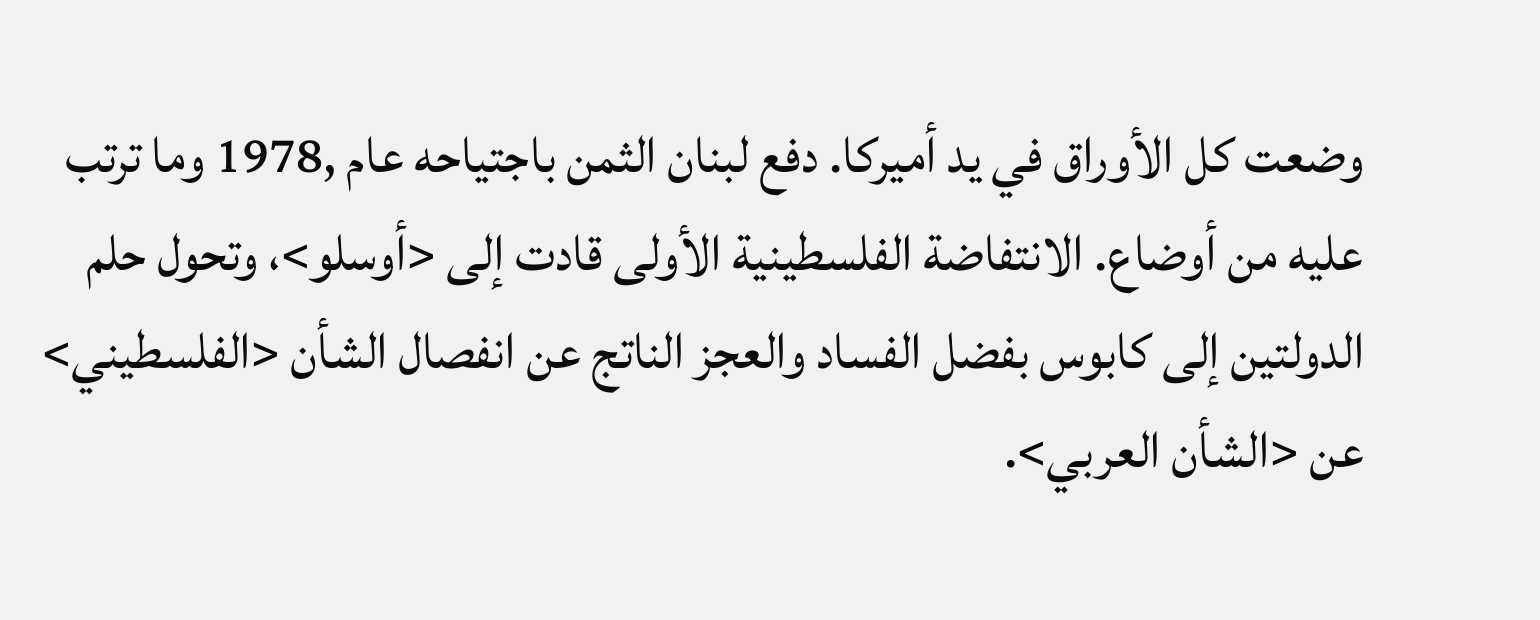وضعت كل الأوراق في يد أميركا. دفع لبنان الثمن باجتياحه عام ,1978 وما ترتب عليه من أوضاع. الانتفاضة الفلسطينية الأولى قادت إلى <أوسلو>، وتحول حلم الدولتين إلى كابوس بفضل الفساد والعجز الناتج عن انفصال الشأن <الفلسطيني> عن <الشأن العربي>.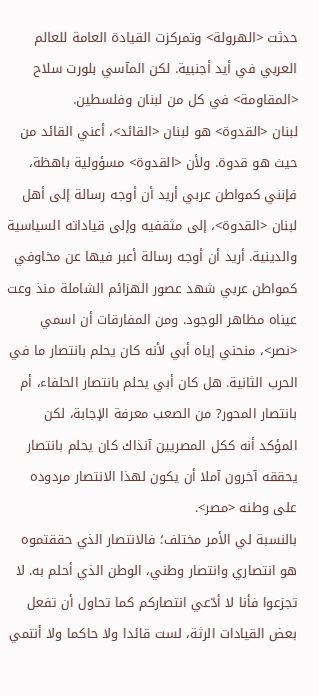حدثت <الهرولة> وتمركزت القيادة العامة للعالم العربي في أيد أجنبية. لكن المآسي بلورت سلاح <المقاومة> في كل من لبنان وفلسطين.
لبنان <القدوة> هو لبنان <القائد>، أعني القائد من حيث هو قدوة. ولأن <القدوة> مسؤولية باهظة، فإنني كمواطن عربي أريد أن أوجه رسالة إلى أهل لبنان <القدوة>، إلى مثقفيه وإلى قياداته السياسية
والدينية. أريد أن أوجه رسالة أعبر فيها عن مخاوفي كمواطن عربي شهد عصور الهزائم الشاملة منذ وعت عيناه مظاهر الوجود. ومن المفارقات أن اسمي <نصر>، منحني إياه أبي لأنه كان يحلم بانتصار ما في الحرب الثانية. هل كان أبي يحلم بانتصار الحلفاء، أم بانتصار المحور? من الصعب معرفة الإجابة، لكن المؤكد أنه ككل المصريين آنذاك كان يحلم بانتصار يحققه آخرون آملا أن يكون لهذا الانتصار مردوده على وطنه <مصر>.
بالنسبة لي الأمر مختلف؛ فالانتصار الذي حققتموه هو انتصاري وانتصار وطني، الوطن الذي أحلم به. لا تجزعوا فأنا لا أدّعي انتصاركم كما تحاول أن تفعل بعض القيادات الرثة، لست قائدا ولا حاكما ولا أنتمي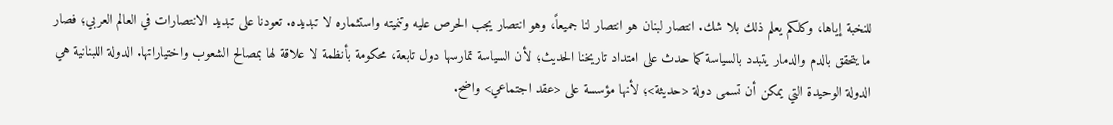للنخبة إياها، وكلكم يعلم ذلك بلا شك. انتصار لبنان هو انتصار لنا جميعاً، وهو انتصار يجب الحرص عليه وتنميته واستثماره لا تبديده. تعودنا على تبديد الانتصارات في العالم العربي؛ فصار ما يتحقق بالدم والدمار يتبدد بالسياسة كما حدث على امتداد تاريخنا الحديث؛ لأن السياسة تمارسها دول تابعة، محكومة بأنظمة لا علاقة لها بمصالح الشعوب واختياراتها. الدولة اللبنانية هي الدولة الوحيدة التي يمكن أن تسمى دولة <حديثة>؛ لأنها مؤسسة على <عقد اجتماعي> واضح.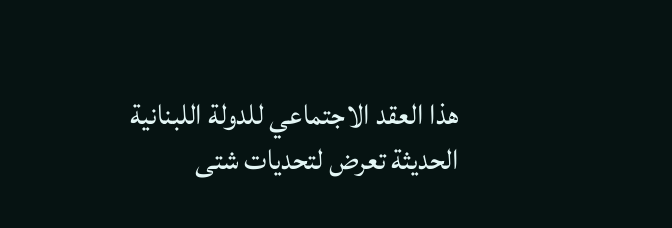هذا العقد الاجتماعي للدولة اللبنانية الحديثة تعرض لتحديات شتى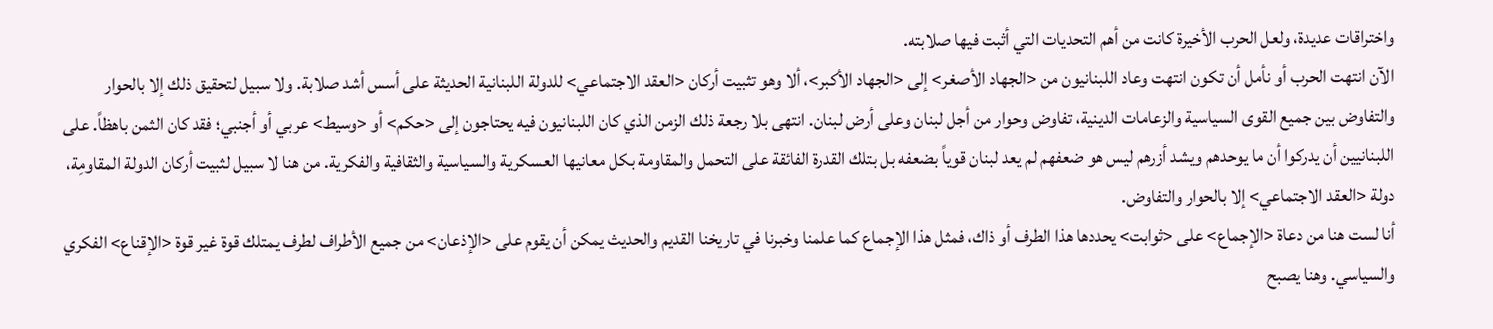واختراقات عديدة، ولعل الحرب الأخيرة كانت من أهم التحديات التي أثبت فيها صلابته.
الآن انتهت الحرب أو نأمل أن تكون انتهت وعاد اللبنانيون من <الجهاد الأصغر> إلى <الجهاد الأكبر>، ألا وهو تثبيت أركان <العقد الاجتماعي> للدولة اللبنانية الحديثة على أسس أشد صلابة. ولا سبيل لتحقيق ذلك إلا بالحوار والتفاوض بين جميع القوى السياسية والزعامات الدينية، تفاوض وحوار من أجل لبنان وعلى أرض لبنان. انتهى بلا رجعة ذلك الزمن الذي كان اللبنانيون فيه يحتاجون إلى <حكم> أو <وسيط> عربي أو أجنبي؛ فقد كان الثمن باهظاً. على اللبنانيين أن يدركوا أن ما يوحدهم ويشد أزرهم ليس هو ضعفهم لم يعد لبنان قوياً بضعفه بل بتلك القدرة الفائقة على التحمل والمقاومة بكل معانيها العسكرية والسياسية والثقافية والفكرية. من هنا لا سبيل لثبيت أركان الدولة المقاومِة، دولة <العقد الاجتماعي> إلا بالحوار والتفاوض.
أنا لست هنا من دعاة <الإجماع> على <ثوابت> يحددها هذا الطرف أو ذاك، فمثل هذا الإجماع كما علمنا وخبرنا في تاريخنا القديم والحديث يمكن أن يقوم على <الإذعان> من جميع الأطراف لطرف يمتلك قوة غير قوة <الإقناع> الفكري والسياسي. وهنا يصبح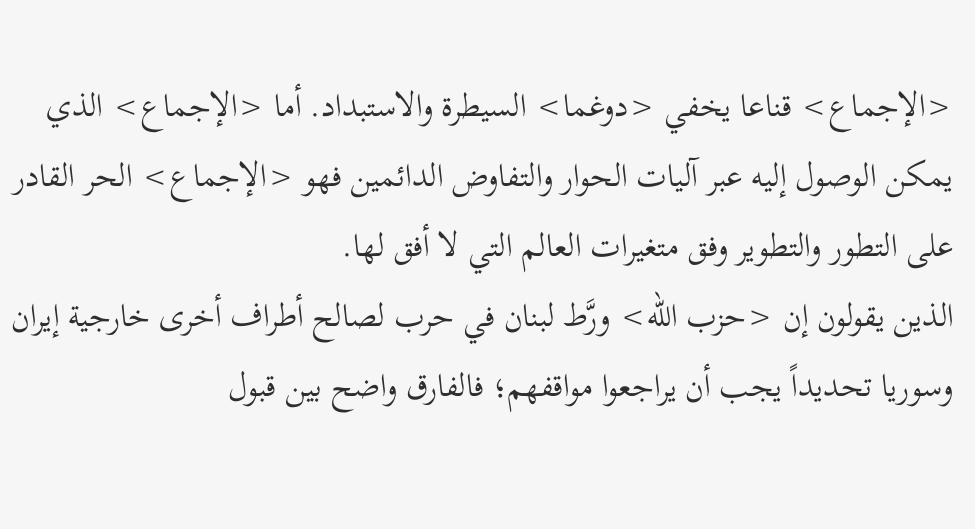<الإجماع> قناعا يخفي <دوغما> السيطرة والاستبداد. أما <الإجماع> الذي يمكن الوصول إليه عبر آليات الحوار والتفاوض الدائمين فهو <الإجماع> الحر القادر على التطور والتطوير وفق متغيرات العالم التي لا أفق لها.
الذين يقولون إن <حزب الله> ورَّط لبنان في حرب لصالح أطراف أخرى خارجية إيران وسوريا تحديداً يجب أن يراجعوا مواقفهم؛ فالفارق واضح بين قبول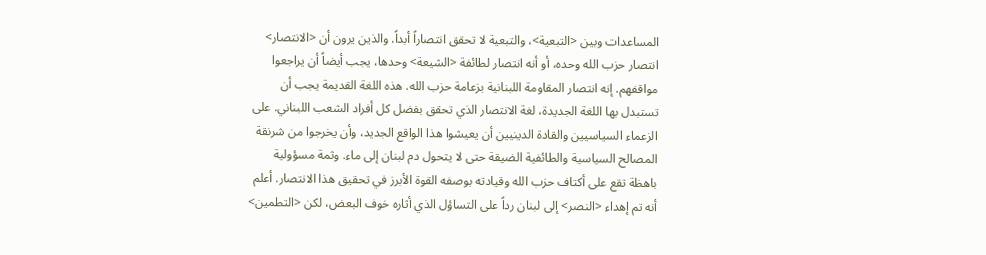المساعدات وبين <التبعية>، والتبعية لا تحقق انتصاراً أبداً. والذين يرون أن <الانتصار> انتصار حزب الله وحده، أو أنه انتصار لطائفة <الشيعة> وحدها، يجب أيضاً أن يراجعوا مواقفهم. إنه انتصار المقاومة اللبنانية بزعامة حزب الله. هذه اللغة القديمة يجب أن تستبدل بها اللغة الجديدة، لغة الانتصار الذي تحقق بفضل كل أفراد الشعب اللبناني. على الزعماء السياسيين والقادة الدينيين أن يعيشوا هذا الواقع الجديد، وأن يخرجوا من شرنقة المصالح السياسية والطائفية الضيقة حتى لا يتحول دم لبنان إلى ماء. وثمة مسؤولية باهظة تقع على أكتاف حزب الله وقيادته بوصفه القوة الأبرز في تحقيق هذا الانتصار. أعلم أنه تم إهداء <النصر> إلى لبنان رداً على التساؤل الذي أثاره خوف البعض، لكن <التطمين>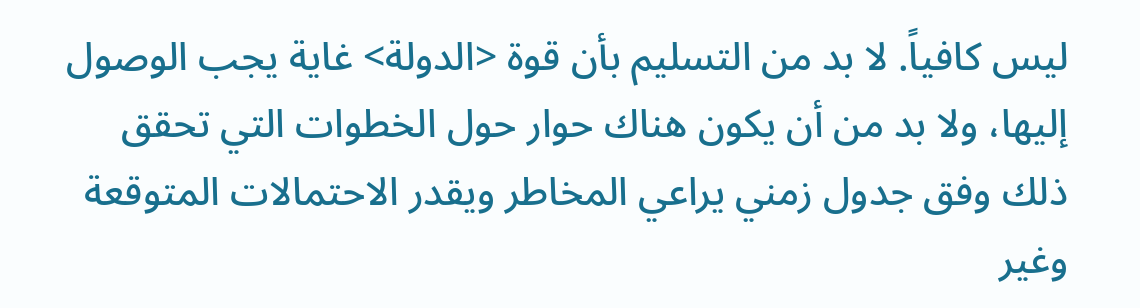ليس كافياً. لا بد من التسليم بأن قوة <الدولة> غاية يجب الوصول إليها، ولا بد من أن يكون هناك حوار حول الخطوات التي تحقق ذلك وفق جدول زمني يراعي المخاطر ويقدر الاحتمالات المتوقعة وغير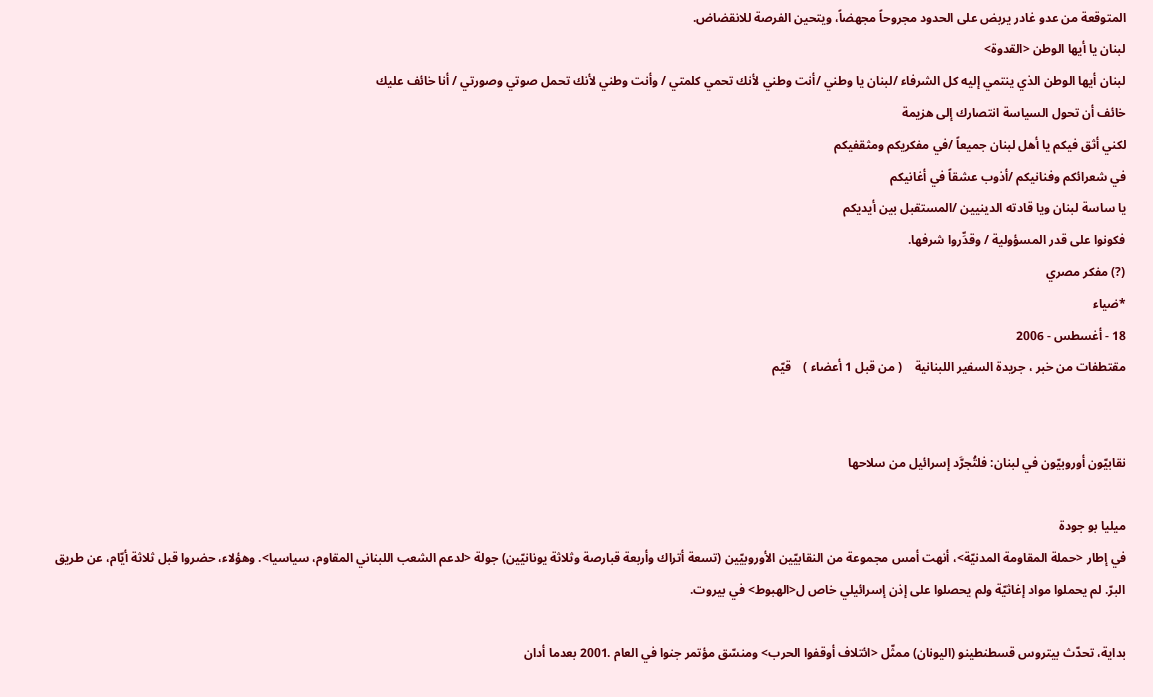المتوقعة من عدو غادر يربض على الحدود مجروحاً مجهضاً، ويتحين الفرصة للانقضاض.
لبنان يا أيها الوطن <القدوة>
لبنان أيها الوطن الذي ينتمي إليه كل الشرفاء /لبنان يا وطني /أنت وطني لأنك تحمي كلمتي / وأنت وطني لأنك تحمل صوتي وصورتي / أنا خائف عليك
خائف أن تحول السياسة انتصارك إلى هزيمة
لكني أثق فيكم يا أهل لبنان جميعاً /في مفكريكم ومثقفيكم
في شعرائكم وفنانيكم /أذوب عشقاً في أغانيكم
يا ساسة لبنان ويا قادته الدينيين /المستقبل بين أيديكم
فكونوا على قدر المسؤولية / وقدِّروا شرفها.
(?) مفكر مصري
*ضياء
18 - أغسطس - 2006
مقتطفات من خبر ، جريدة السفير اللبنانية    ( من قبل 1 أعضاء )    قيّم


نقابيّون أوروبيّون في لبنان: فلتُجرَّد إسرائيل من سلاحها

ميليا بو جودة
في إطار <حملة المقاومة المدنيّة>، أنهت أمس مجموعة من النقابيّين الأوروبيّين (تسعة أتراك وأربعة قبارصة وثلاثة يونانيّين) جولة <لدعم الشعب اللبناني المقاوم، سياسيا>. وهؤلاء، حضروا قبل ثلاثة أيّام، عن طريق البرّ. لم يحملوا مواد إغاثيّة ولم يحصلوا على إذن إسرائيلي خاص ل<الهبوط> في بيروت.

بداية، تحدّث بيتروس قسطنطينو (اليونان) ممثّل <ائتلاف أوقفوا الحرب> ومنسّق مؤتمر جنوا في العام .2001 بعدما أدان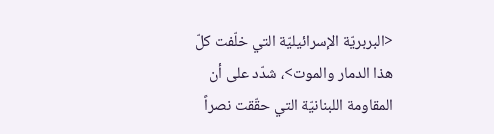<البربريّة الإسرائيليّة التي خلّفت كلّ هذا الدمار والموت>، شدّد على أن المقاومة اللبنانيّة التي حقّقت نصراً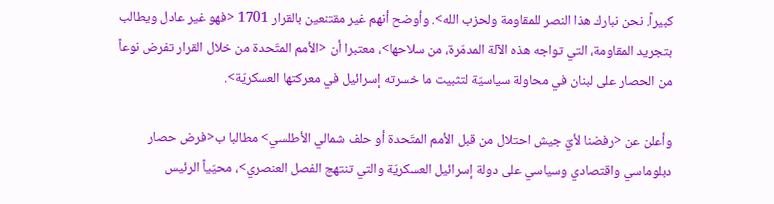كبيراً. نحن نبارك هذا النصر للمقاومة ولحزب الله>. وأوضح أنهم غير مقتنعين بالقرار 1701 <فهو غير عادل ويطالب بتجريد المقاومة، التي تواجه هذه الآلة المدمّرة، من سلاحها>، معتبرا أن <الأمم المتّحدة من خلال القرار تفرض نوعاً من الحصار على لبنان في محاولة سياسيّة لتثبيت ما خسرته إسرائيل في معركتها العسكريّة>.

وأعلن عن <رفضنا لأيّ جيش احتلال من قبل الأمم المتّحدة أو حلف شمالي الأطلسي> مطالبا ب<فرض حصار دبلوماسي واقتصادي وسياسي على دولة إسرائيل العسكريّة والتي تنتهج الفصل العنصري>، محيّياً الرئيس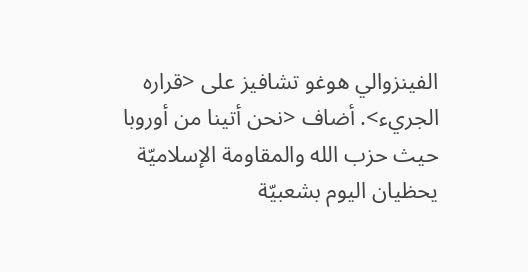الفينزوالي هوغو تشافيز على <قراره الجريء>. أضاف <نحن أتينا من أوروبا حيث حزب الله والمقاومة الإسلاميّة يحظيان اليوم بشعبيّة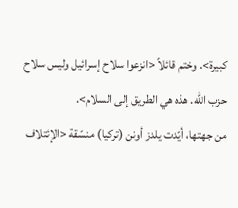كبيرة>. وختم قائلاً <انزعوا سلاح إسرائيل وليس سلاح حزب الله. هذه هي الطريق إلى السلام>.
من جهتها، أيّدت يلدز أونن (تركيا) منسّقة <الإئتلاف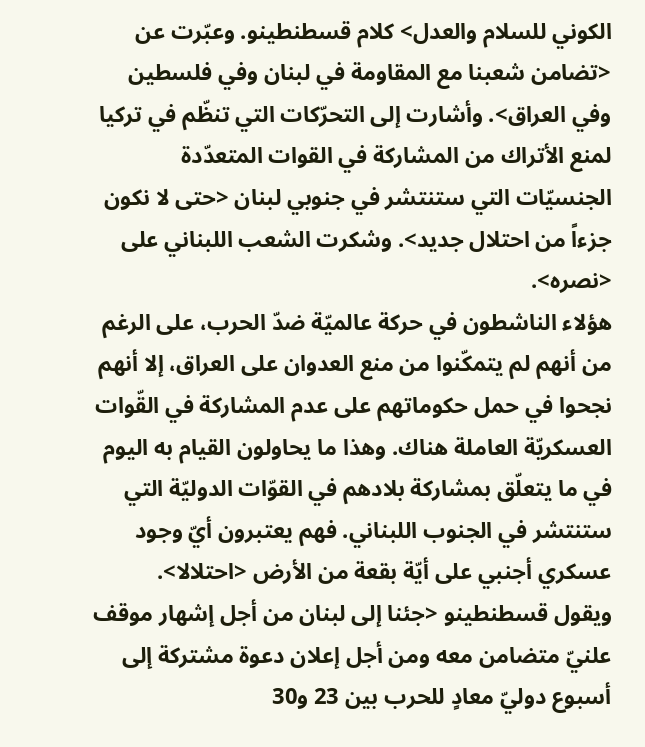الكوني للسلام والعدل> كلام قسطنطينو. وعبّرت عن <تضامن شعبنا مع المقاومة في لبنان وفي فلسطين وفي العراق>. وأشارت إلى التحرّكات التي تنظّم في تركيا لمنع الأتراك من المشاركة في القوات المتعدّدة الجنسيّات التي ستنتشر في جنوبي لبنان <حتى لا نكون جزءاً من احتلال جديد>. وشكرت الشعب اللبناني على <نصره>.
هؤلاء الناشطون في حركة عالميّة ضدّ الحرب، على الرغم من أنهم لم يتمكّنوا من منع العدوان على العراق، إلا أنهم نجحوا في حمل حكوماتهم على عدم المشاركة في القّوات العسكريّة العاملة هناك. وهذا ما يحاولون القيام به اليوم في ما يتعلّق بمشاركة بلادهم في القوّات الدوليّة التي ستنتشر في الجنوب اللبناني. فهم يعتبرون أيّ وجود عسكري أجنبي على أيّة بقعة من الأرض <احتلالا>.
ويقول قسطنطينو <جئنا إلى لبنان من أجل إشهار موقف علنيّ متضامن معه ومن أجل إعلان دعوة مشتركة إلى أسبوع دوليّ معادٍ للحرب بين 23 و30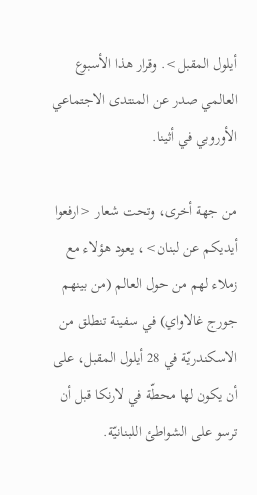أيلول المقبل>. وقرار هذا الأسبوع العالمي صدر عن المنتدى الاجتماعي الأوروبي في أثينا.

من جهة أخرى، وتحت شعار <ارفعوا أيديكم عن لبنان>، يعود هؤلاء مع زملاء لهم من حول العالم (من بينهم جورج غالاواي) في سفينة تنطلق من الاسكندريّة في 28 أيلول المقبل، على أن يكون لها محطّة في لارنكا قبل أن ترسو على الشواطئ اللبنانيّة.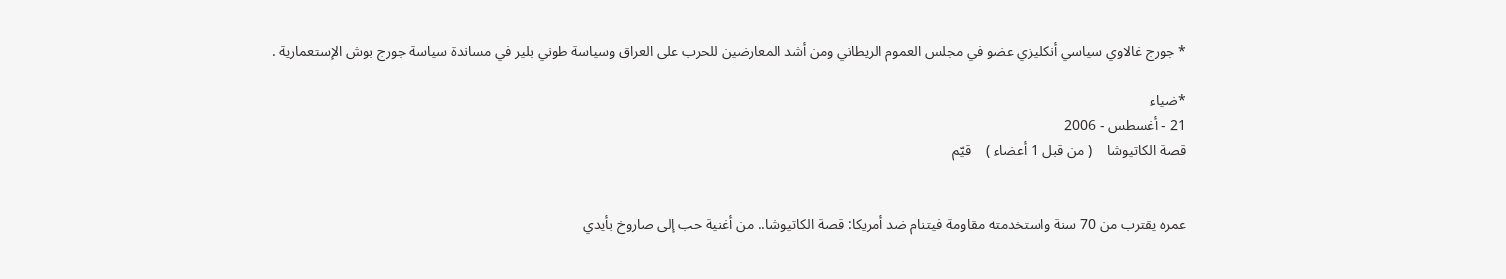* جورج غالاوي سياسي أنكليزي عضو في مجلس العموم الريطاني ومن أشد المعارضين للحرب على العراق وسياسة طوني بلير في مساندة سياسة جورج بوش الإستعمارية .

*ضياء
21 - أغسطس - 2006
قصة الكاتيوشا    ( من قبل 1 أعضاء )    قيّم


عمره يقترب من 70 سنة واستخدمته مقاومة فيتنام ضد أمريكا: قصة الكاتيوشا.. من أغنية حب إلى صاروخ بأيدي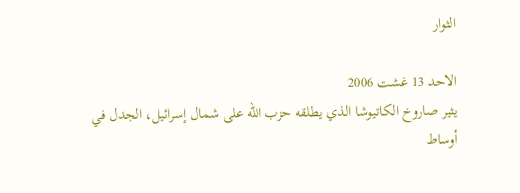الثوار

الاحد 13 غشت 2006
يثير صاروخ الكاتيوشا الذي يطلقه حزب الله على شمال إسرائيل، الجدل في أوساط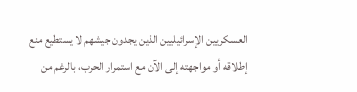العسكريين الإسرائيليين الذين يجدون جيشهم لا يستطيع منع إطلاقه أو مواجهته إلى الآن مع استمرار الحرب، بالرغم من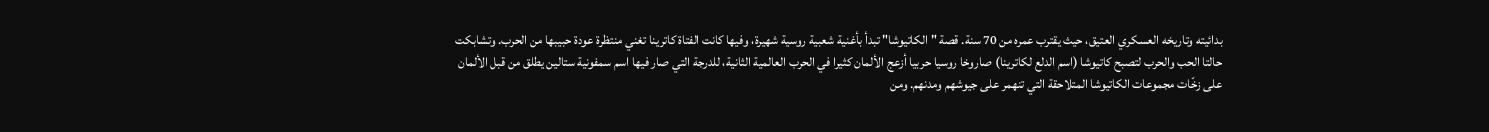بدائيته وتاريخه العسكري العتيق، حيث يقترب عمره من 70 سنة. قصة "الكاتيوشا" تبدأ بأغنية شعبية روسية شهيرة، وفيها كانت الفتاة كاترينا تغني منتظرة عودة حبيبها من الحرب. وتشابكت حالتا الحب والحرب لتصبح كاتيوشا (اسم الدلع لكاترينا) صاروخا روسيا حربيا أزعج الألمان كثيرا في الحرب العالمية الثانية، للدرجة التي صار فيها اسم سمفونية ستالين يطلق من قبل الألمان على زخّات مجموعات الكاتيوشا المتلاحقة التي تنهمر على جيوشهم ومدنهم. ومن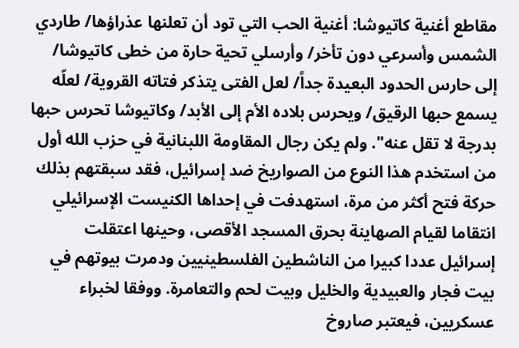مقاطع أغنية كاتيوشا: أغنية الحب التي تود أن تعلنها عذراؤها/ طاردي الشمس وأسرعي دون تأخر/ وأرسلي تحية حارة من خطى كاتيوشا/ إلى حارس الحدود البعيدة جداً/ لعل الفتى يتذكر فتاته القروية/ لعلّه يسمع حبها الرقيق/ ويحرس بلاده الأم إلى الأبد/ وكاتيوشا تحرس حبها بدرجة لا تقل عنه". ولم يكن رجال المقاومة اللبنانية في حزب الله أول من استخدم هذا النوع من الصواريخ ضد إسرائيل، فقد سبقتهم بذلك حركة فتح أكثر من مرة، استهدفت في إحداها الكنيست الإسرائيلي انتقاما لقيام الصهاينة بحرق المسجد الأقصى، وحينها اعتقلت إسرائيل عددا كبيرا من الناشطين الفلسطينيين ودمرت بيوتهم في بيت فجار والعبيدية والخليل وبيت لحم والتعامرة. ووفقا لخبراء عسكريين، فيعتبر صاروخ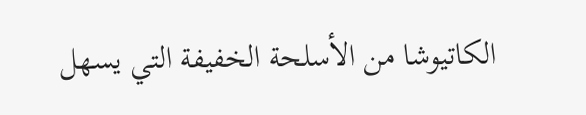الكاتيوشا من الأسلحة الخفيفة التي يسهل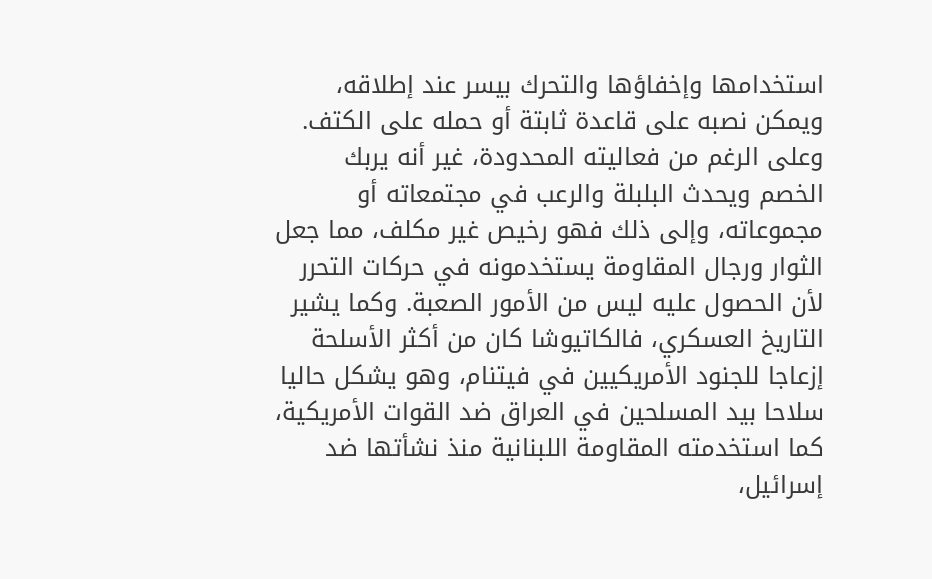استخدامها وإخفاؤها والتحرك بيسر عند إطلاقه، ويمكن نصبه على قاعدة ثابتة أو حمله على الكتف. وعلى الرغم من فعاليته المحدودة، غير أنه يربك الخصم ويحدث البلبلة والرعب في مجتمعاته أو مجموعاته، وإلى ذلك فهو رخيص غير مكلف، مما جعل الثوار ورجال المقاومة يستخدمونه في حركات التحرر لأن الحصول عليه ليس من الأمور الصعبة. وكما يشير التاريخ العسكري، فالكاتيوشا كان من أكثر الأسلحة إزعاجا للجنود الأمريكيين في فيتنام، وهو يشكل حاليا سلاحا بيد المسلحين في العراق ضد القوات الأمريكية، كما استخدمته المقاومة اللبنانية منذ نشأتها ضد إسرائيل،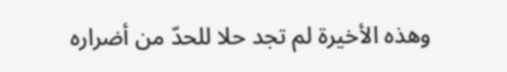وهذه الأخيرة لم تجد حلا للحدّ من أضراره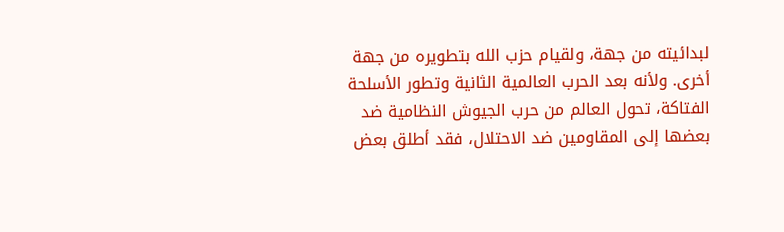لبدائيته من جهة، ولقيام حزب الله بتطويره من جهة أخرى. ولأنه بعد الحرب العالمية الثانية وتطور الأسلحة الفتاكة، تحول العالم من حرب الجيوش النظامية ضد بعضها إلى المقاومين ضد الاحتلال، فقد أطلق بعض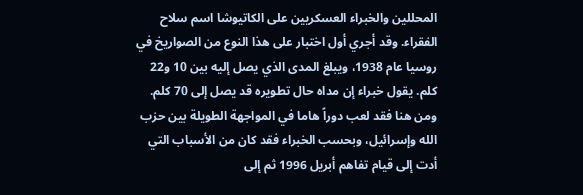المحللين والخبراء العسكريين على الكاتيوشا اسم سلاح الفقراء. وقد أجري أول اختبار على هذا النوع من الصواريخ في روسيا عام 1938، ويبلغ المدى الذي يصل إليه بين 10 و22 كلم. يقول خبراء إن مداه حال تطويره قد يصل إلى 70 كلم. ومن هنا فقد لعب دوراً هاما في المواجهة الطويلة بين حزب الله وإسرائيل، وبحسب الخبراء فقد كان من الأسباب التي أدت إلى قيام تفاهم أبريل 1996 ثم إلى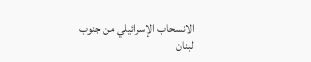الانسحاب الإسرائيلي من جنوب لبنان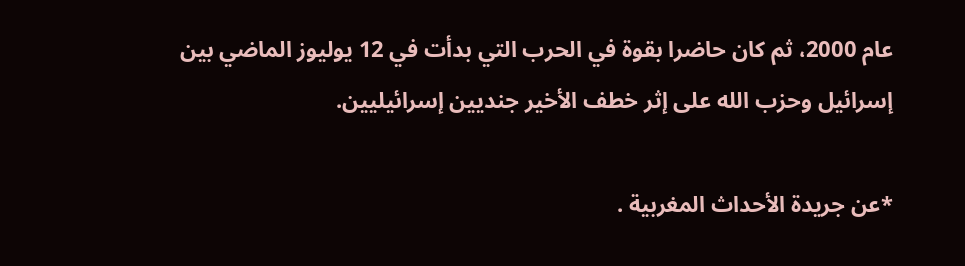عام 2000، ثم كان حاضرا بقوة في الحرب التي بدأت في 12 يوليوز الماضي بين إسرائيل وحزب الله على إثر خطف الأخير جنديين إسرائيليين.

*عن جريدة الأحداث المغربية .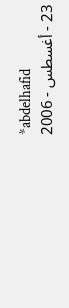*abdelhafid
23 - أغسطس - 2006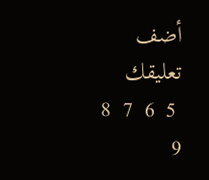أضف تعليقك
 5  6  7  8  9